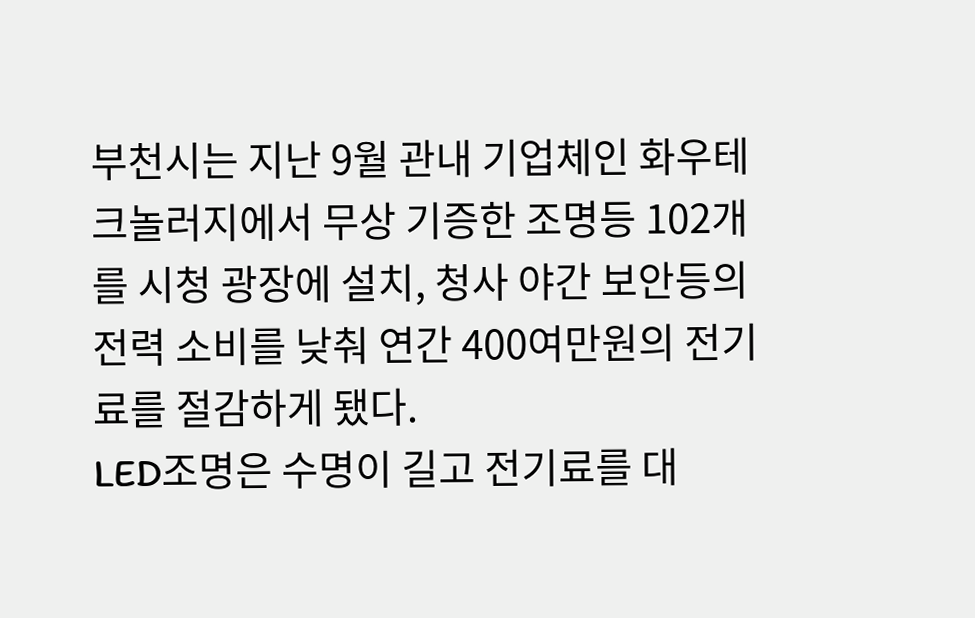부천시는 지난 9월 관내 기업체인 화우테크놀러지에서 무상 기증한 조명등 102개를 시청 광장에 설치, 청사 야간 보안등의 전력 소비를 낮춰 연간 400여만원의 전기료를 절감하게 됐다.
LED조명은 수명이 길고 전기료를 대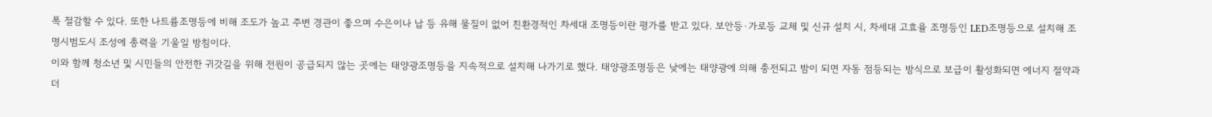폭 절감할 수 있다. 또한 나트륨조명등에 비해 조도가 높고 주변 경관이 좋으며 수은이나 납 등 유해 물질이 없어 친환경적인 차세대 조명등이란 평가를 받고 있다. 보안등·가로등 교체 및 신규 설치 시, 차세대 고효율 조명등인 LED조명등으로 설치해 조명시범도시 조성에 총력을 기울일 방침이다.
이와 함께 청소년 및 시민들의 안전한 귀갓길을 위해 전원이 공급되지 않는 곳에는 태양광조명등을 지속적으로 설치해 나가기로 했다. 태양광조명등은 낮에는 태양광에 의해 충전되고 밤이 되면 자동 점등되는 방식으로 보급이 활성화되면 에너지 절약과 더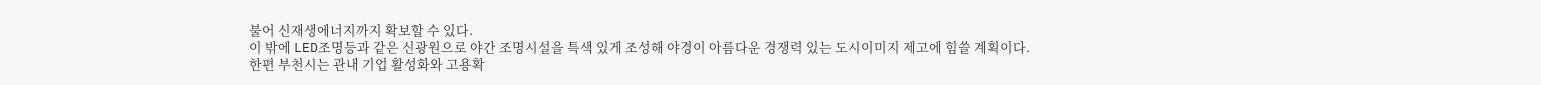불어 신재생에너지까지 확보할 수 있다.
이 밖에 LED조명등과 같은 신광원으로 야간 조명시설을 특색 있게 조성해 야경이 아름다운 경쟁력 있는 도시이미지 제고에 힘쓸 계획이다.
한편 부천시는 관내 기업 활성화와 고용확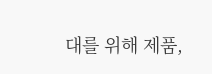대를 위해 제품,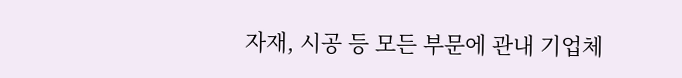자재, 시공 등 모든 부문에 관내 기업체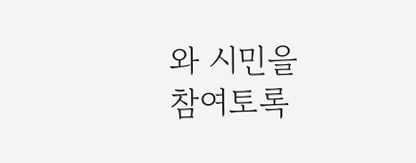와 시민을 참여토록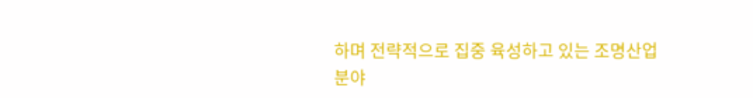하며 전략적으로 집중 육성하고 있는 조명산업 분야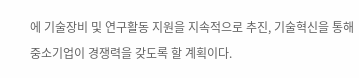에 기술장비 및 연구활동 지원을 지속적으로 추진, 기술혁신을 통해 중소기업이 경쟁력을 갖도록 할 계획이다.